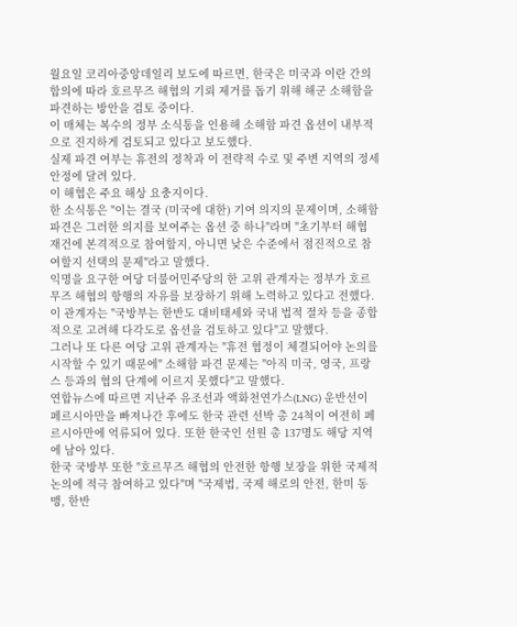월요일 코리아중앙데일리 보도에 따르면, 한국은 미국과 이란 간의 합의에 따라 호르무즈 해협의 기뢰 제거를 돕기 위해 해군 소해함을 파견하는 방안을 검토 중이다.
이 매체는 복수의 정부 소식통을 인용해 소해함 파견 옵션이 내부적으로 진지하게 검토되고 있다고 보도했다.
실제 파견 여부는 휴전의 정착과 이 전략적 수로 및 주변 지역의 정세 안정에 달려 있다.
이 해협은 주요 해상 요충지이다.
한 소식통은 "이는 결국 (미국에 대한) 기여 의지의 문제이며, 소해함 파견은 그러한 의지를 보여주는 옵션 중 하나"라며 "초기부터 해협 재건에 본격적으로 참여할지, 아니면 낮은 수준에서 점진적으로 참여할지 선택의 문제"라고 말했다.
익명을 요구한 여당 더불어민주당의 한 고위 관계자는 정부가 호르무즈 해협의 항행의 자유를 보장하기 위해 노력하고 있다고 전했다. 이 관계자는 "국방부는 한반도 대비태세와 국내 법적 절차 등을 종합적으로 고려해 다각도로 옵션을 검토하고 있다"고 말했다.
그러나 또 다른 여당 고위 관계자는 "휴전 협정이 체결되어야 논의를 시작할 수 있기 때문에" 소해함 파견 문제는 "아직 미국, 영국, 프랑스 등과의 협의 단계에 이르지 못했다"고 말했다.
연합뉴스에 따르면 지난주 유조선과 액화천연가스(LNG) 운반선이 페르시아만을 빠져나간 후에도 한국 관련 선박 총 24척이 여전히 페르시아만에 억류되어 있다. 또한 한국인 선원 총 137명도 해당 지역에 남아 있다.
한국 국방부 또한 "호르무즈 해협의 안전한 항행 보장을 위한 국제적 논의에 적극 참여하고 있다"며 "국제법, 국제 해로의 안전, 한미 동맹, 한반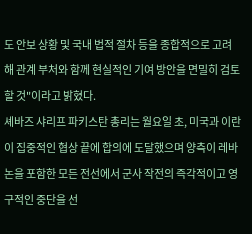도 안보 상황 및 국내 법적 절차 등을 종합적으로 고려해 관계 부처와 함께 현실적인 기여 방안을 면밀히 검토할 것"이라고 밝혔다.
셰바즈 샤리프 파키스탄 총리는 월요일 초, 미국과 이란이 집중적인 협상 끝에 합의에 도달했으며 양측이 레바논을 포함한 모든 전선에서 군사 작전의 즉각적이고 영구적인 중단을 선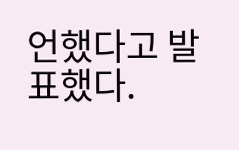언했다고 발표했다.